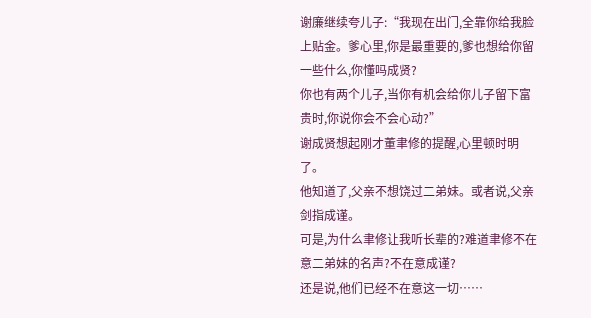谢廉继续夸儿子:“我现在出门,全靠你给我脸上贴金。爹心里,你是最重要的,爹也想给你留一些什么,你懂吗成贤?
你也有两个儿子,当你有机会给你儿子留下富贵时,你说你会不会心动?”
谢成贤想起刚才董聿修的提醒,心里顿时明了。
他知道了,父亲不想饶过二弟妹。或者说,父亲剑指成谨。
可是,为什么聿修让我听长辈的?难道聿修不在意二弟妹的名声?不在意成谨?
还是说,他们已经不在意这一切……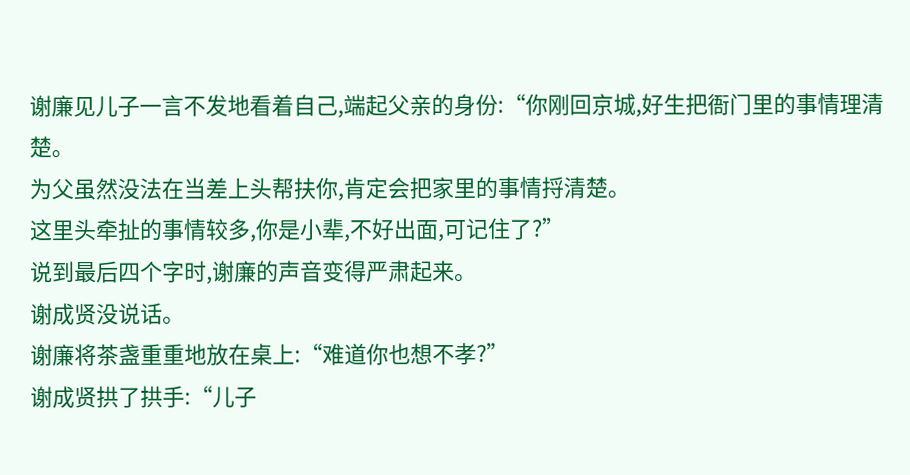谢廉见儿子一言不发地看着自己,端起父亲的身份:“你刚回京城,好生把衙门里的事情理清楚。
为父虽然没法在当差上头帮扶你,肯定会把家里的事情捋清楚。
这里头牵扯的事情较多,你是小辈,不好出面,可记住了?”
说到最后四个字时,谢廉的声音变得严肃起来。
谢成贤没说话。
谢廉将茶盏重重地放在桌上:“难道你也想不孝?”
谢成贤拱了拱手:“儿子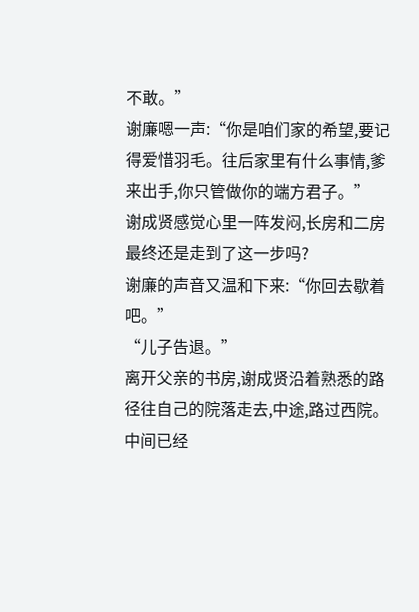不敢。”
谢廉嗯一声:“你是咱们家的希望,要记得爱惜羽毛。往后家里有什么事情,爹来出手,你只管做你的端方君子。”
谢成贤感觉心里一阵发闷,长房和二房最终还是走到了这一步吗?
谢廉的声音又温和下来:“你回去歇着吧。”
“儿子告退。”
离开父亲的书房,谢成贤沿着熟悉的路径往自己的院落走去,中途,路过西院。
中间已经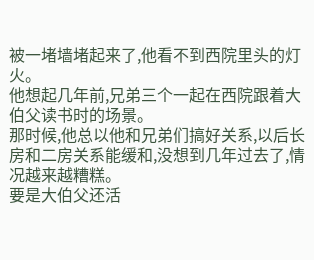被一堵墙堵起来了,他看不到西院里头的灯火。
他想起几年前,兄弟三个一起在西院跟着大伯父读书时的场景。
那时候,他总以他和兄弟们搞好关系,以后长房和二房关系能缓和,没想到几年过去了,情况越来越糟糕。
要是大伯父还活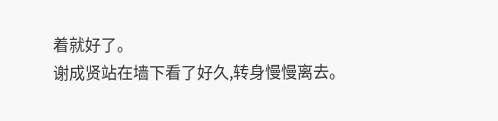着就好了。
谢成贤站在墙下看了好久,转身慢慢离去。